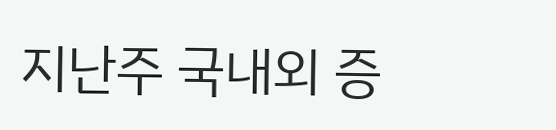지난주 국내외 증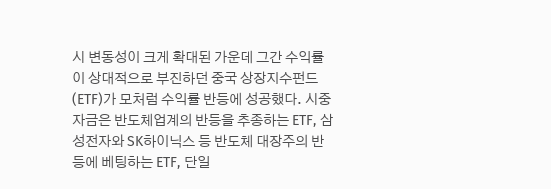시 변동성이 크게 확대된 가운데 그간 수익률이 상대적으로 부진하던 중국 상장지수펀드(ETF)가 모처럼 수익률 반등에 성공했다. 시중 자금은 반도체업계의 반등을 추종하는 ETF, 삼성전자와 SK하이닉스 등 반도체 대장주의 반등에 베팅하는 ETF, 단일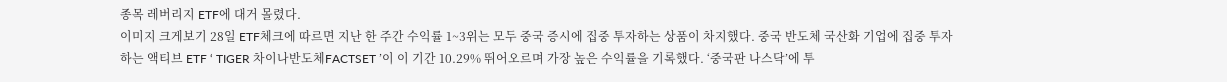종목 레버리지 ETF에 대거 몰렸다.
이미지 크게보기 28일 ETF체크에 따르면 지난 한 주간 수익률 1~3위는 모두 중국 증시에 집중 투자하는 상품이 차지했다. 중국 반도체 국산화 기업에 집중 투자하는 액티브 ETF ‘ TIGER 차이나반도체FACTSET ’이 이 기간 10.29% 뛰어오르며 가장 높은 수익률을 기록했다. ‘중국판 나스닥’에 투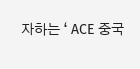자하는 ‘ ACE 중국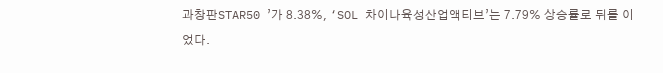과창판STAR50 ’가 8.38%, ‘SOL 차이나육성산업액티브’는 7.79% 상승률로 뒤를 이었다.